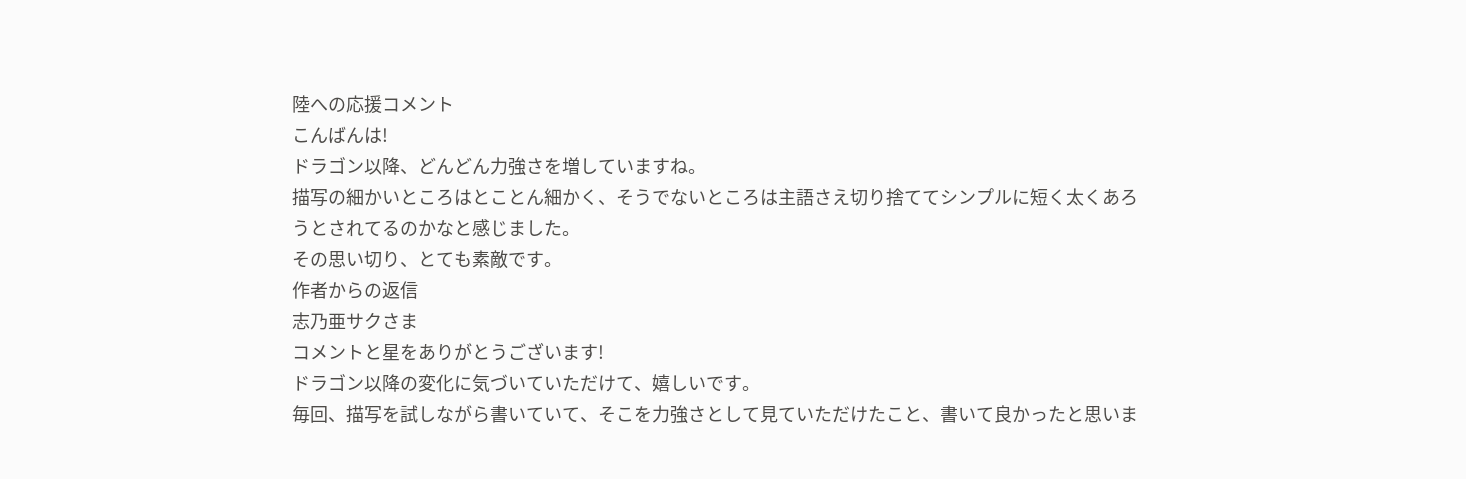陸への応援コメント
こんばんは!
ドラゴン以降、どんどん力強さを増していますね。
描写の細かいところはとことん細かく、そうでないところは主語さえ切り捨ててシンプルに短く太くあろうとされてるのかなと感じました。
その思い切り、とても素敵です。
作者からの返信
志乃亜サクさま
コメントと星をありがとうございます!
ドラゴン以降の変化に気づいていただけて、嬉しいです。
毎回、描写を試しながら書いていて、そこを力強さとして見ていただけたこと、書いて良かったと思いま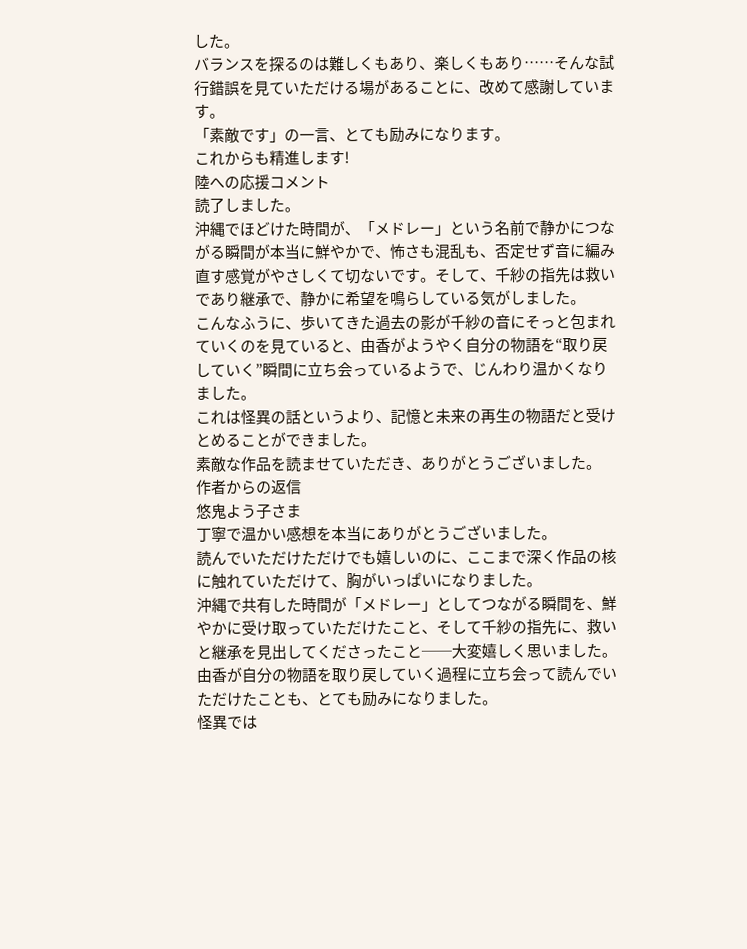した。
バランスを探るのは難しくもあり、楽しくもあり……そんな試行錯誤を見ていただける場があることに、改めて感謝しています。
「素敵です」の一言、とても励みになります。
これからも精進します!
陸への応援コメント
読了しました。
沖縄でほどけた時間が、「メドレー」という名前で静かにつながる瞬間が本当に鮮やかで、怖さも混乱も、否定せず音に編み直す感覚がやさしくて切ないです。そして、千紗の指先は救いであり継承で、静かに希望を鳴らしている気がしました。
こんなふうに、歩いてきた過去の影が千紗の音にそっと包まれていくのを見ていると、由香がようやく自分の物語を“取り戻していく”瞬間に立ち会っているようで、じんわり温かくなりました。
これは怪異の話というより、記憶と未来の再生の物語だと受けとめることができました。
素敵な作品を読ませていただき、ありがとうございました。
作者からの返信
悠鬼よう子さま
丁寧で温かい感想を本当にありがとうございました。
読んでいただけただけでも嬉しいのに、ここまで深く作品の核に触れていただけて、胸がいっぱいになりました。
沖縄で共有した時間が「メドレー」としてつながる瞬間を、鮮やかに受け取っていただけたこと、そして千紗の指先に、救いと継承を見出してくださったこと──大変嬉しく思いました。
由香が自分の物語を取り戻していく過程に立ち会って読んでいただけたことも、とても励みになりました。
怪異では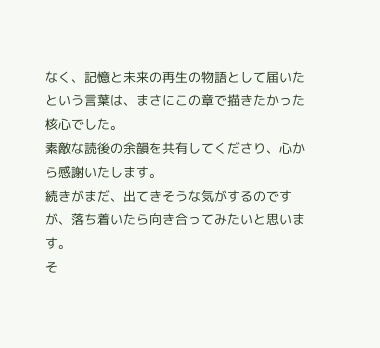なく、記憶と未来の再生の物語として届いたという言葉は、まさにこの章で描きたかった核心でした。
素敵な読後の余韻を共有してくださり、心から感謝いたします。
続きがまだ、出てきそうな気がするのですが、落ち着いたら向き合ってみたいと思います。
そ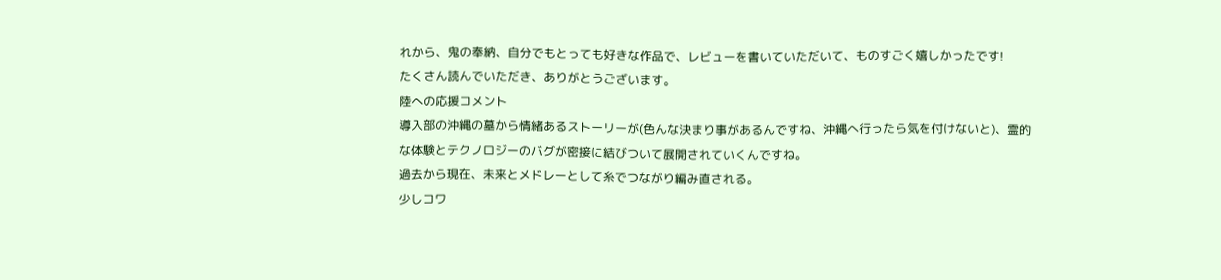れから、鬼の奉納、自分でもとっても好きな作品で、レビューを書いていただいて、ものすごく嬉しかったです!
たくさん読んでいただき、ありがとうございます。
陸への応援コメント
導入部の沖縄の墓から情緒あるストーリーが(色んな決まり事があるんですね、沖縄へ行ったら気を付けないと)、霊的な体験とテクノロジーのバグが密接に結びついて展開されていくんですね。
過去から現在、未来とメドレーとして糸でつながり編み直される。
少しコワ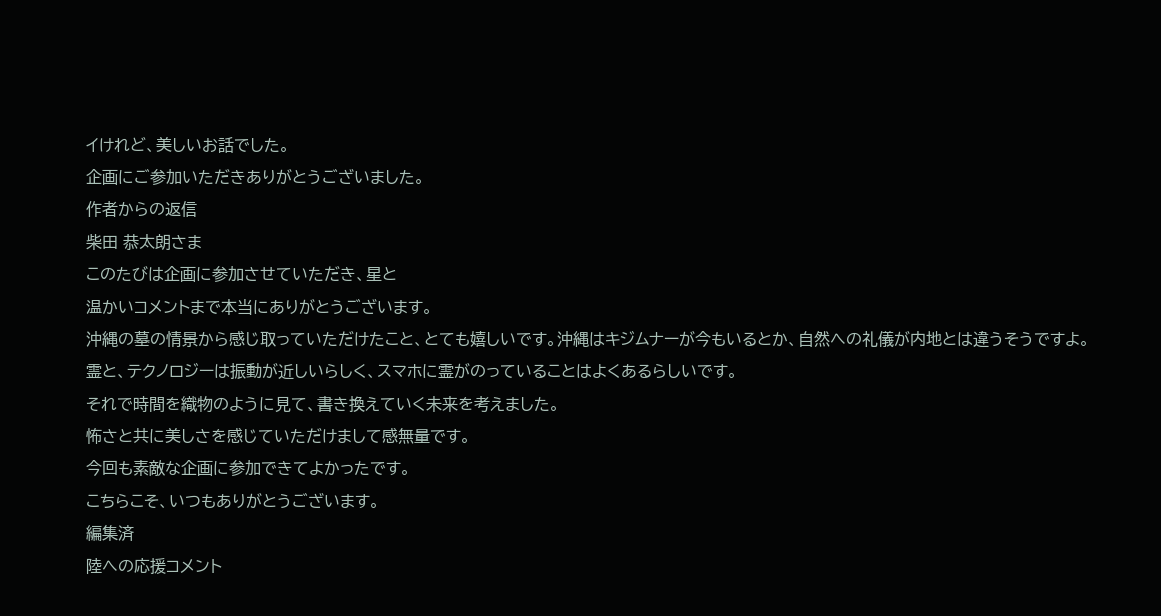イけれど、美しいお話でした。
企画にご参加いただきありがとうございました。
作者からの返信
柴田 恭太朗さま
このたびは企画に参加させていただき、星と
温かいコメントまで本当にありがとうございます。
沖縄の墓の情景から感じ取っていただけたこと、とても嬉しいです。沖縄はキジムナーが今もいるとか、自然への礼儀が内地とは違うそうですよ。
霊と、テクノロジーは振動が近しいらしく、スマホに霊がのっていることはよくあるらしいです。
それで時間を織物のように見て、書き換えていく未来を考えました。
怖さと共に美しさを感じていただけまして感無量です。
今回も素敵な企画に参加できてよかったです。
こちらこそ、いつもありがとうございます。
編集済
陸への応援コメント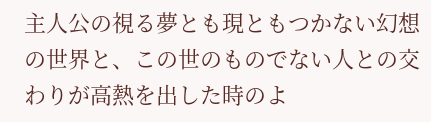主人公の視る夢とも現ともつかない幻想の世界と、この世のものでない人との交わりが高熱を出した時のよ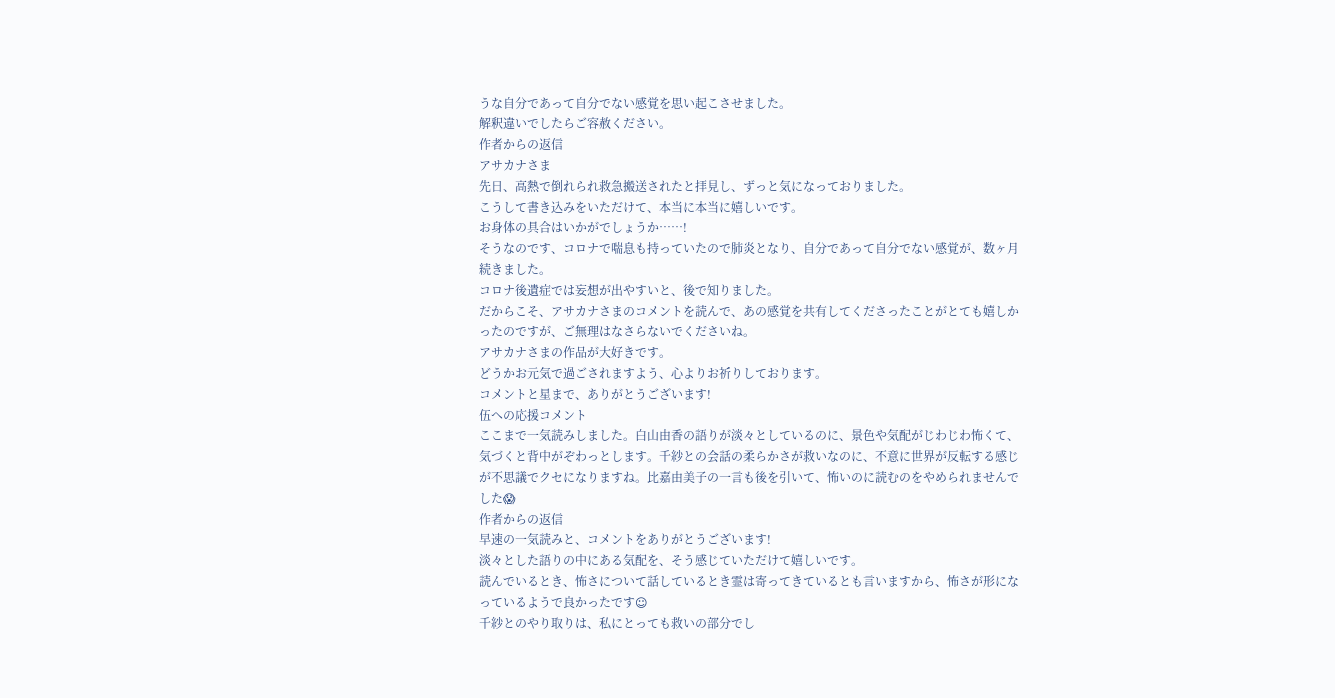うな自分であって自分でない感覚を思い起こさせました。
解釈違いでしたらご容赦ください。
作者からの返信
アサカナさま
先日、高熱で倒れられ救急搬送されたと拝見し、ずっと気になっておりました。
こうして書き込みをいただけて、本当に本当に嬉しいです。
お身体の具合はいかがでしょうか……!
そうなのです、コロナで喘息も持っていたので肺炎となり、自分であって自分でない感覚が、数ヶ月続きました。
コロナ後遺症では妄想が出やすいと、後で知りました。
だからこそ、アサカナさまのコメントを読んで、あの感覚を共有してくださったことがとても嬉しかったのですが、ご無理はなさらないでくださいね。
アサカナさまの作品が大好きです。
どうかお元気で過ごされますよう、心よりお祈りしております。
コメントと星まで、ありがとうございます!
伍への応援コメント
ここまで一気読みしました。白山由香の語りが淡々としているのに、景色や気配がじわじわ怖くて、気づくと背中がぞわっとします。千紗との会話の柔らかさが救いなのに、不意に世界が反転する感じが不思議でクセになりますね。比嘉由美子の一言も後を引いて、怖いのに読むのをやめられませんでした😱
作者からの返信
早速の一気読みと、コメントをありがとうございます!
淡々とした語りの中にある気配を、そう感じていただけて嬉しいです。
読んでいるとき、怖さについて話しているとき霊は寄ってきているとも言いますから、怖さが形になっているようで良かったです☺
千紗とのやり取りは、私にとっても救いの部分でし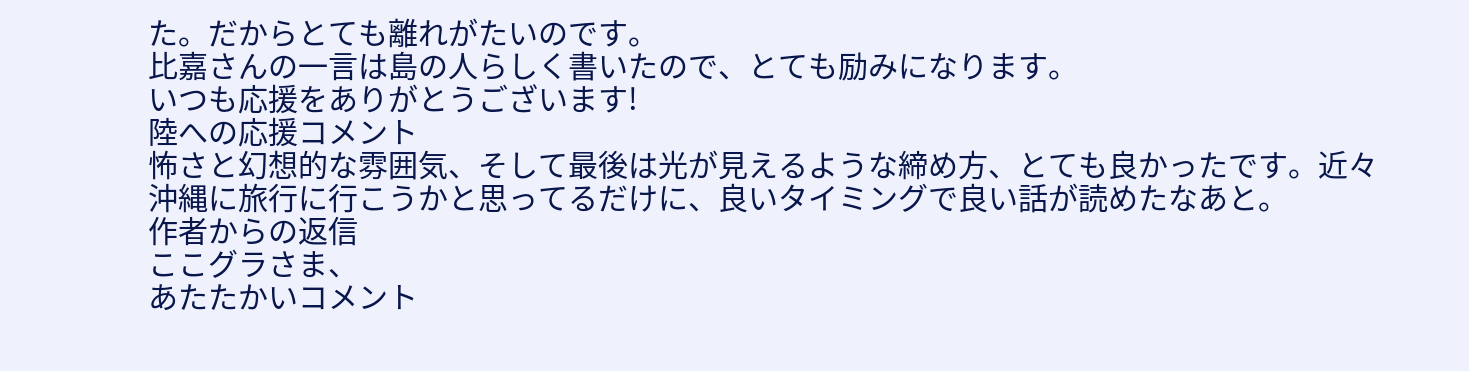た。だからとても離れがたいのです。
比嘉さんの一言は島の人らしく書いたので、とても励みになります。
いつも応援をありがとうございます!
陸への応援コメント
怖さと幻想的な雰囲気、そして最後は光が見えるような締め方、とても良かったです。近々沖縄に旅行に行こうかと思ってるだけに、良いタイミングで良い話が読めたなあと。
作者からの返信
ここグラさま、
あたたかいコメント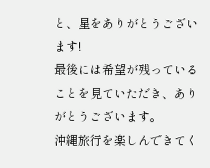と、星をありがとうございます!
最後には希望が残っていることを見ていただき、ありがとうございます。
沖縄旅行を楽しんできてく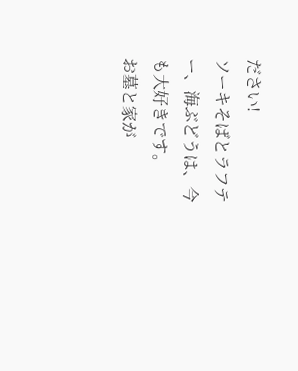ださい!
ソーキそばとラフテー、海ぶどうは、今も大好きです。
お墓と家が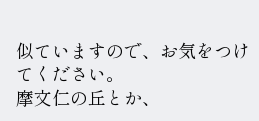似ていますので、お気をつけてください。
摩文仁の丘とか、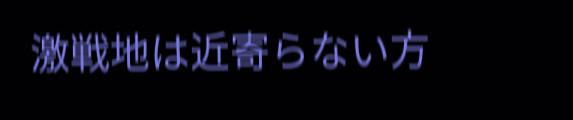激戦地は近寄らない方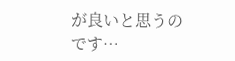が良いと思うのです…